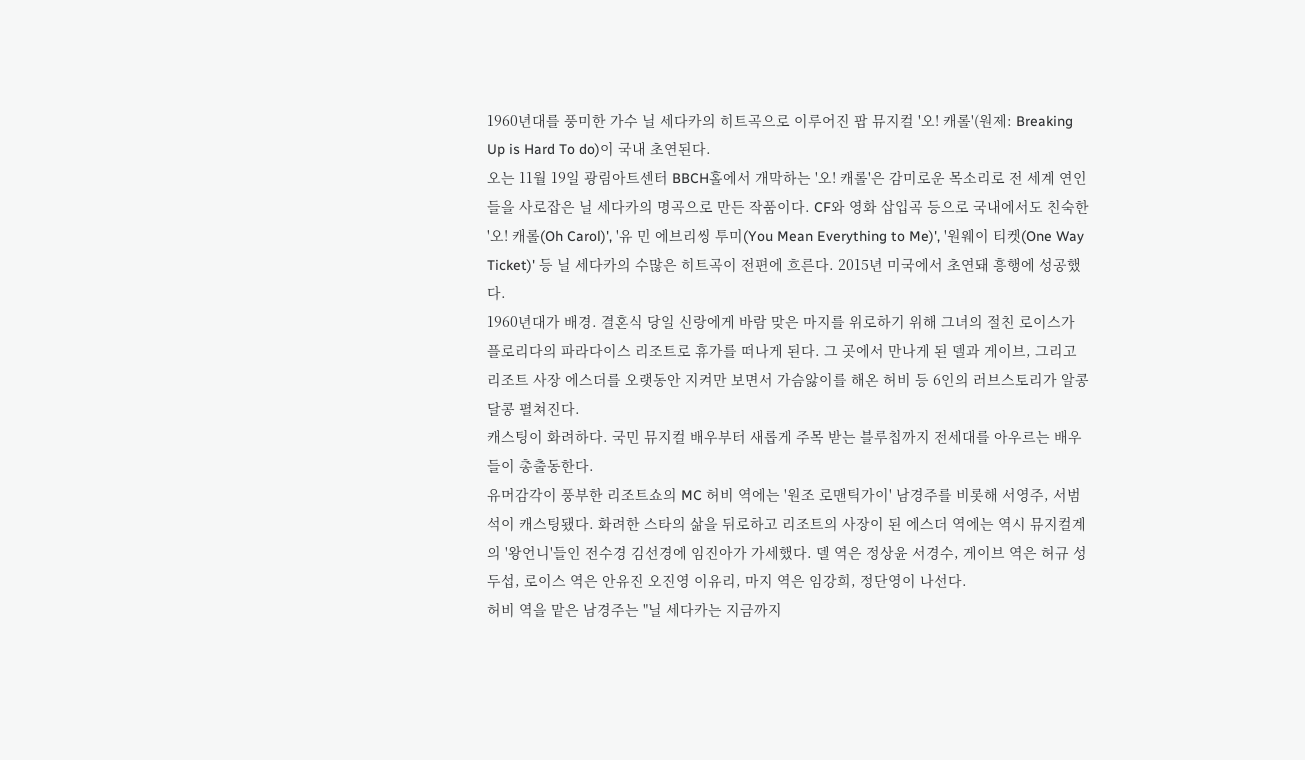1960년대를 풍미한 가수 닐 세다카의 히트곡으로 이루어진 팝 뮤지컬 '오! 캐롤'(원제: Breaking Up is Hard To do)이 국내 초연된다.
오는 11월 19일 광림아트센터 BBCH홀에서 개막하는 '오! 캐롤'은 감미로운 목소리로 전 세계 연인들을 사로잡은 닐 세다카의 명곡으로 만든 작품이다. CF와 영화 삽입곡 등으로 국내에서도 친숙한 '오! 캐롤(Oh Carol)', '유 민 에브리씽 투미(You Mean Everything to Me)', '원웨이 티켓(One Way Ticket)' 등 닐 세다카의 수많은 히트곡이 전편에 흐른다. 2015년 미국에서 초연돼 흥행에 성공했다.
1960년대가 배경. 결혼식 당일 신랑에게 바람 맞은 마지를 위로하기 위해 그녀의 절친 로이스가 플로리다의 파라다이스 리조트로 휴가를 떠나게 된다. 그 곳에서 만나게 된 델과 게이브, 그리고 리조트 사장 에스더를 오랫동안 지켜만 보면서 가슴앓이를 해온 허비 등 6인의 러브스토리가 알콩달콩 펼쳐진다.
캐스팅이 화려하다. 국민 뮤지컬 배우부터 새롭게 주목 받는 블루칩까지 전세대를 아우르는 배우들이 총출동한다.
유머감각이 풍부한 리조트쇼의 MC 허비 역에는 '원조 로맨틱가이' 남경주를 비롯해 서영주, 서범석이 캐스팅됐다. 화려한 스타의 삶을 뒤로하고 리조트의 사장이 된 에스더 역에는 역시 뮤지컬계의 '왕언니'들인 전수경 김선경에 임진아가 가세했다. 델 역은 정상윤 서경수, 게이브 역은 허규 성두섭, 로이스 역은 안유진 오진영 이유리, 마지 역은 임강희, 정단영이 나선다.
허비 역을 맡은 남경주는 "닐 세다카는 지금까지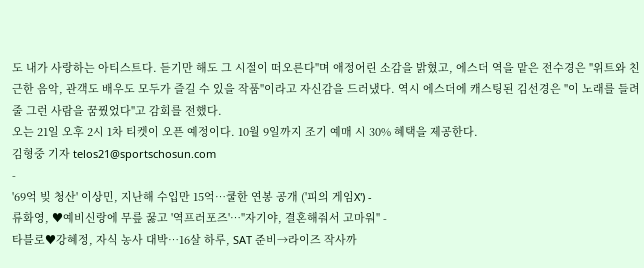도 내가 사랑하는 아티스트다. 듣기만 해도 그 시절이 떠오른다"며 애정어린 소감을 밝혔고, 에스더 역을 맡은 전수경은 "위트와 친근한 음악, 관객도 배우도 모두가 즐길 수 있을 작품"이라고 자신감을 드러냈다. 역시 에스더에 캐스팅된 김선경은 "이 노래를 들려줄 그런 사람을 꿈꿨었다"고 감회를 전했다.
오는 21일 오후 2시 1차 티켓이 오픈 예정이다. 10월 9일까지 조기 예매 시 30% 혜택을 제공한다.
김형중 기자 telos21@sportschosun.com
-
'69억 빚 청산' 이상민, 지난해 수입만 15억…쿨한 연봉 공개 ('피의 게임X') -
류화영, ♥예비신랑에 무릎 꿇고 '역프러포즈'…"자기야, 결혼해줘서 고마워" -
타블로♥강혜정, 자식 농사 대박…16살 하루, SAT 준비→라이즈 작사까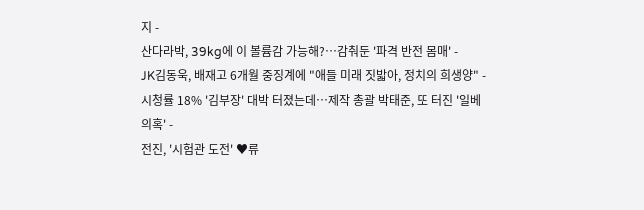지 -
산다라박, 39kg에 이 볼륨감 가능해?…감춰둔 '파격 반전 몸매' -
JK김동욱, 배재고 6개월 중징계에 "애들 미래 짓밟아, 정치의 희생양" -
시청률 18% '김부장' 대박 터졌는데…제작 총괄 박태준, 또 터진 '일베 의혹' -
전진, '시험관 도전' ♥류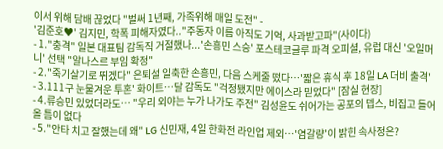이서 위해 담배 끊었다 "벌써 1년째, 가족위해 매일 도전" -
'김준호♥' 김지민, 학폭 피해자였다.."주동자 이름 아직도 기억, 사과받고파"(사이다)
- 1."충격" 일본 대표팀 감독직 거절했나...'손흥민 스승' 포스테코글루 파격 오피셜, 유럽 대신 '오일머니' 선택 "알나스르 부임 확정"
- 2."죽기살기로 뛰겠다" 은퇴설 일축한 손흥민, 다음 스케줄 떴다…'짧은 휴식 후 18일 LA 더비 출격'
- 3.111구 눈물겨운 투혼' 화이트…달 감독도 "걱정됐지만 에이스라 믿었다" [잠실 현장]
- 4.류승민 있었더라도… "우리 외야는 누가 나가도 주전" 김성윤도 쉬어가는 공포의 뎁스, 비집고 들어올 틈이 없다
- 5."안타 치고 잘했는데 왜" LG 신민재, 4일 한화전 라인업 제외…'염갈량'이 밝힌 속사정은?